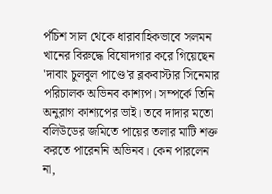পঁচিশ সাল থেকে ধারাবাহিকভাবে সলমন খানের বিরুদ্ধে বিষোদগার করে গিয়েছেন 'দাবাং চুলবুল পাণ্ডে'র ব্লকবাস্টার সিনেমার পরিচালক অভিনব কাশ্যপ। সম্পর্কে তিনি অনুরাগ কাশ্যপের ভাই। তবে দাদার মতো বলিউডের জমিতে পায়ের তলার মাটি শক্ত করতে পারেননি অভিনব। কেন পারলেন না,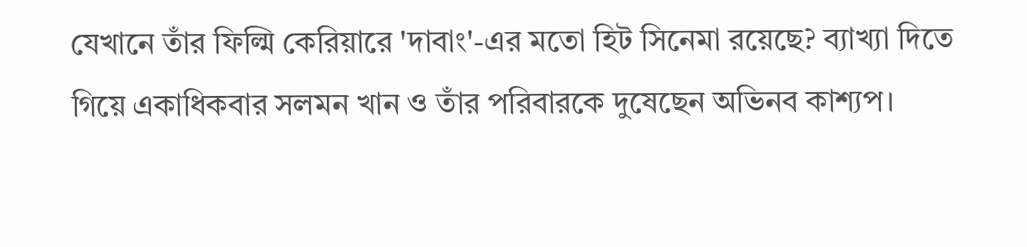যেখানে তাঁর ফিল্মি কেরিয়ারে 'দাবাং'-এর মতো হিট সিনেমা রয়েছে? ব্যাখ্যা দিতে গিয়ে একাধিকবার সলমন খান ও তাঁর পরিবারকে দুষেছেন অভিনব কাশ্যপ।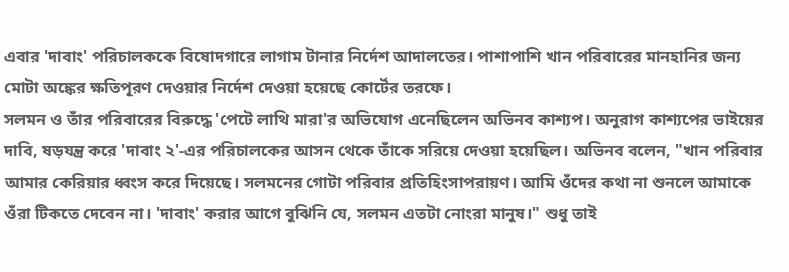এবার 'দাবাং' পরিচালককে বিষোদগারে লাগাম টানার নির্দেশ আদালতের। পাশাপাশি খান পরিবারের মানহানির জন্য মোটা অঙ্কের ক্ষতিপূরণ দেওয়ার নির্দেশ দেওয়া হয়েছে কোর্টের তরফে।
সলমন ও তাঁর পরিবারের বিরুদ্ধে 'পেটে লাথি মারা'র অভিযোগ এনেছিলেন অভিনব কাশ্যপ। অনুরাগ কাশ্যপের ভাইয়ের দাবি, ষড়যন্ত্র করে 'দাবাং ২'-এর পরিচালকের আসন থেকে তাঁকে সরিয়ে দেওয়া হয়েছিল। অভিনব বলেন, "খান পরিবার আমার কেরিয়ার ধ্বংস করে দিয়েছে। সলমনের গোটা পরিবার প্রতিহিংসাপরায়ণ। আমি ওঁদের কথা না শুনলে আমাকে ওঁরা টিকতে দেবেন না। 'দাবাং' করার আগে বুঝিনি যে, সলমন এতটা নোংরা মানুষ।" শুধু তাই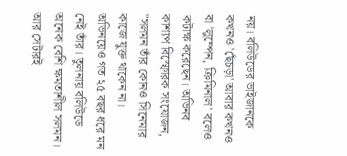নয়। বলিউডের ভাইজানকে কখনও 'ছেঁচড়া' আবার কখনও বা 'লুম্পেন, ক্রিমিনাল' বলেও কটাক্ষ করেছেন। অভিনব কাশ্যপ বিস্ফোরক সংযোজন, "সলমন তাঁর কোনও সিনেমার কাজে যুক্ত থাকেন না। অভিনয়েও গত ২৫ বছর ধরে মন নেই তাঁর। তুলনায় বলিউডে অনেক বেশি ক্ষমতাশীল সলমন। আর সেটারই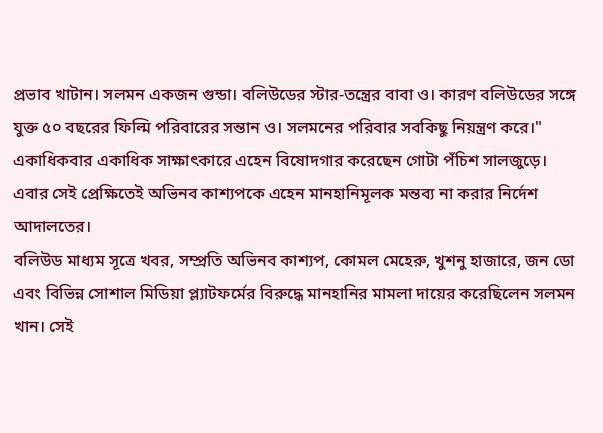প্রভাব খাটান। সলমন একজন গুন্ডা। বলিউডের স্টার-তন্ত্রের বাবা ও। কারণ বলিউডের সঙ্গে যুক্ত ৫০ বছরের ফিল্মি পরিবারের সন্তান ও। সলমনের পরিবার সবকিছু নিয়ন্ত্রণ করে।" একাধিকবার একাধিক সাক্ষাৎকারে এহেন বিষোদগার করেছেন গোটা পঁচিশ সালজুড়ে। এবার সেই প্রেক্ষিতেই অভিনব কাশ্যপকে এহেন মানহানিমূলক মন্তব্য না করার নির্দেশ আদালতের।
বলিউড মাধ্যম সূত্রে খবর, সম্প্রতি অভিনব কাশ্যপ, কোমল মেহেরু, খুশনু হাজারে, জন ডো এবং বিভিন্ন সোশাল মিডিয়া প্ল্যাটফর্মের বিরুদ্ধে মানহানির মামলা দায়ের করেছিলেন সলমন খান। সেই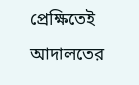প্রেক্ষিতেই আদালতের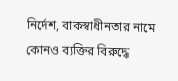নির্দেশ, বাকস্বাধীনতার নামে কোনও ব্যক্তির বিরুদ্ধে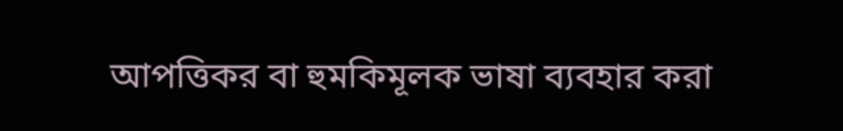আপত্তিকর বা হুমকিমূলক ভাষা ব্যবহার করা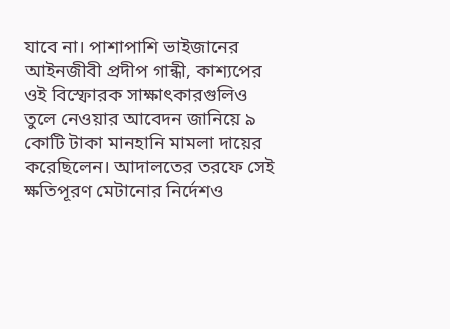যাবে না। পাশাপাশি ভাইজানের আইনজীবী প্রদীপ গান্ধী, কাশ্যপের ওই বিস্ফোরক সাক্ষাৎকারগুলিও তুলে নেওয়ার আবেদন জানিয়ে ৯ কোটি টাকা মানহানি মামলা দায়ের করেছিলেন। আদালতের তরফে সেই ক্ষতিপূরণ মেটানোর নির্দেশও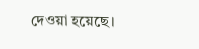দেওয়া হয়েছে।